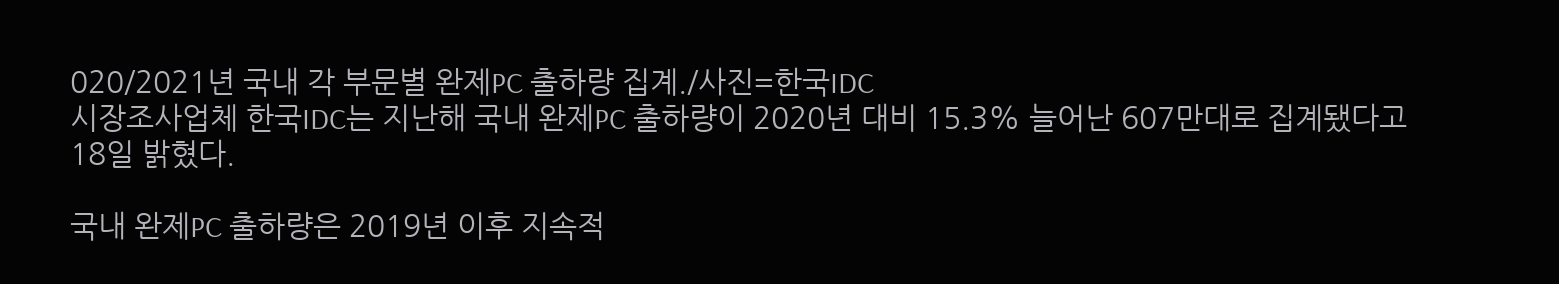020/2021년 국내 각 부문별 완제PC 출하량 집계./사진=한국IDC
시장조사업체 한국IDC는 지난해 국내 완제PC 출하량이 2020년 대비 15.3% 늘어난 607만대로 집계됐다고 18일 밝혔다.

국내 완제PC 출하량은 2019년 이후 지속적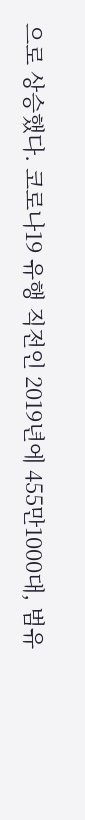으로 상승했다. 코로나19 유행 직전인 2019년에 455만1000대, 범유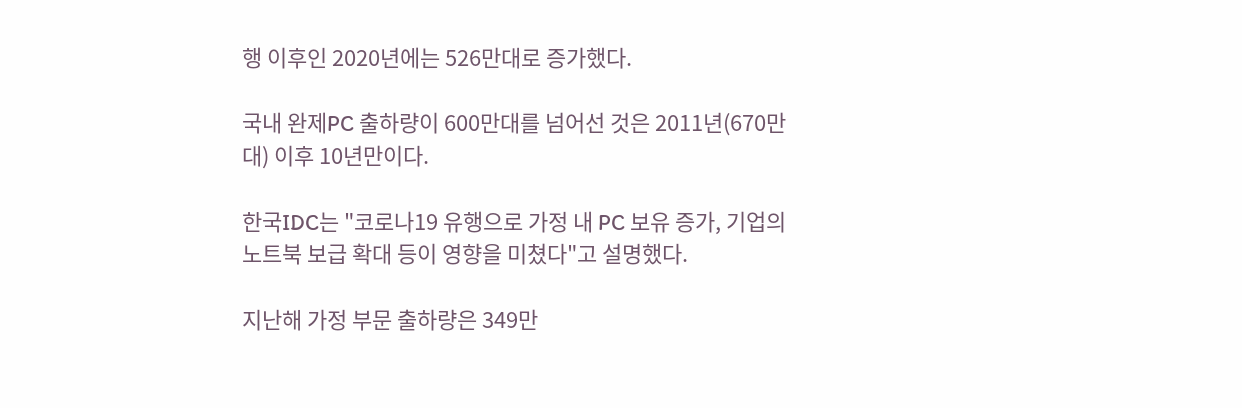행 이후인 2020년에는 526만대로 증가했다.

국내 완제PC 출하량이 600만대를 넘어선 것은 2011년(670만대) 이후 10년만이다.

한국IDC는 "코로나19 유행으로 가정 내 PC 보유 증가, 기업의 노트북 보급 확대 등이 영향을 미쳤다"고 설명했다.

지난해 가정 부문 출하량은 349만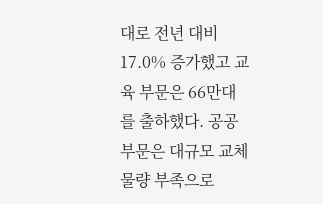대로 전년 대비 17.0% 증가했고 교육 부문은 66만대를 출하했다. 공공 부문은 대규모 교체 물량 부족으로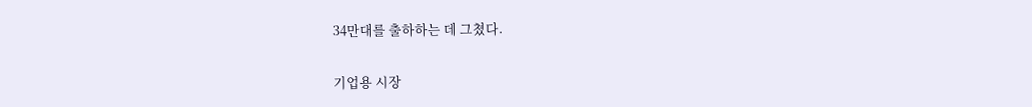34만대를 출하하는 데 그쳤다.

기업용 시장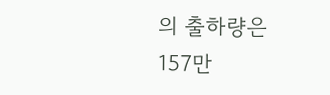의 출하량은 157만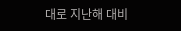대로 지난해 대비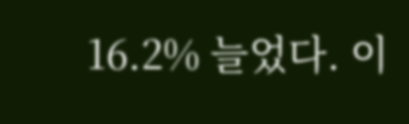16.2% 늘었다. 이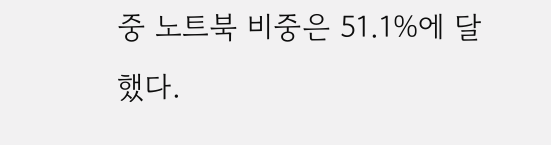중 노트북 비중은 51.1%에 달했다.